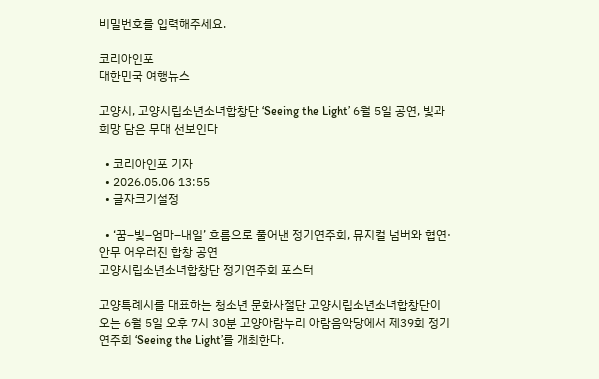비밀번호를 입력해주세요.

코리아인포
대한민국 여행뉴스

고양시, 고양시립소년소녀합창단 ‘Seeing the Light’ 6월 5일 공연, 빛과 희망 담은 무대 선보인다

  • 코리아인포 기자
  • 2026.05.06 13:55
  • 글자크기설정

  • ‘꿈–빛–엄마–내일’ 흐름으로 풀어낸 정기연주회, 뮤지컬 넘버와 협연·안무 어우러진 합창 공연
고양시립소년소녀합창단 정기연주회 포스터

고양특례시를 대표하는 청소년 문화사절단 고양시립소년소녀합창단이 오는 6월 5일 오후 7시 30분 고양아람누리 아람음악당에서 제39회 정기연주회 ‘Seeing the Light’를 개최한다.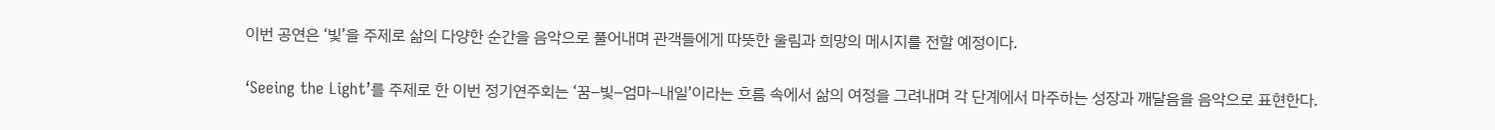이번 공연은 ‘빛’을 주제로 삶의 다양한 순간을 음악으로 풀어내며 관객들에게 따뜻한 울림과 희망의 메시지를 전할 예정이다.

‘Seeing the Light’를 주제로 한 이번 정기연주회는 ‘꿈–빛–엄마–내일’이라는 흐름 속에서 삶의 여정을 그려내며 각 단계에서 마주하는 성장과 깨달음을 음악으로 표현한다.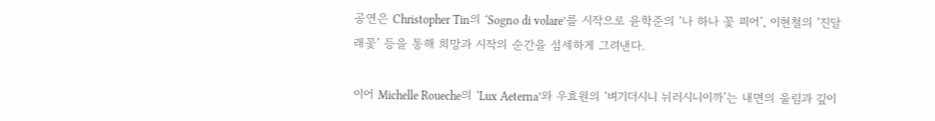공연은 Christopher Tin의 ‘Sogno di volare’를 시작으로 윤학준의 ‘나 하나 꽃 피어’, 이현철의 ‘진달래꽃’ 등을 통해 희망과 시작의 순간을 섬세하게 그려낸다.

이어 Michelle Roueche의 ‘Lux Aeterna’와 우효원의 ‘벼기더시니 뉘러시니이까’는 내면의 울림과 깊이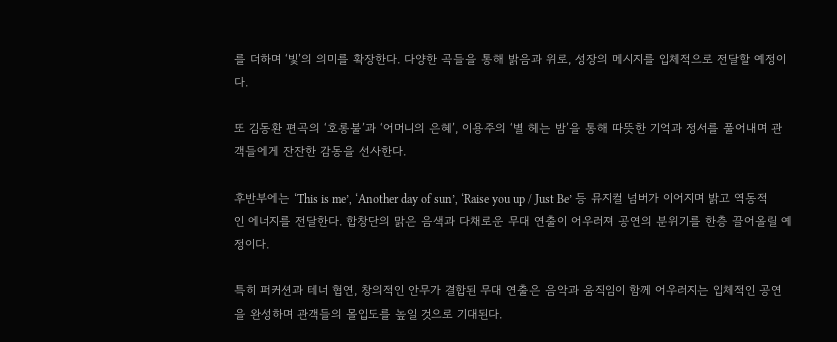를 더하며 ‘빛’의 의미를 확장한다. 다양한 곡들을 통해 밝음과 위로, 성장의 메시지를 입체적으로 전달할 예정이다.

또 김동환 편곡의 ‘호롱불’과 ‘어머니의 은혜’, 이용주의 ‘별 헤는 밤’을 통해 따뜻한 기억과 정서를 풀어내며 관객들에게 잔잔한 감동을 선사한다.

후반부에는 ‘This is me’, ‘Another day of sun’, ‘Raise you up / Just Be’ 등 뮤지컬 넘버가 이어지며 밝고 역동적인 에너지를 전달한다. 합창단의 맑은 음색과 다채로운 무대 연출이 어우러져 공연의 분위기를 한층 끌어올릴 예정이다.

특히 퍼커션과 테너 협연, 창의적인 안무가 결합된 무대 연출은 음악과 움직임이 함께 어우러지는 입체적인 공연을 완성하며 관객들의 몰입도를 높일 것으로 기대된다.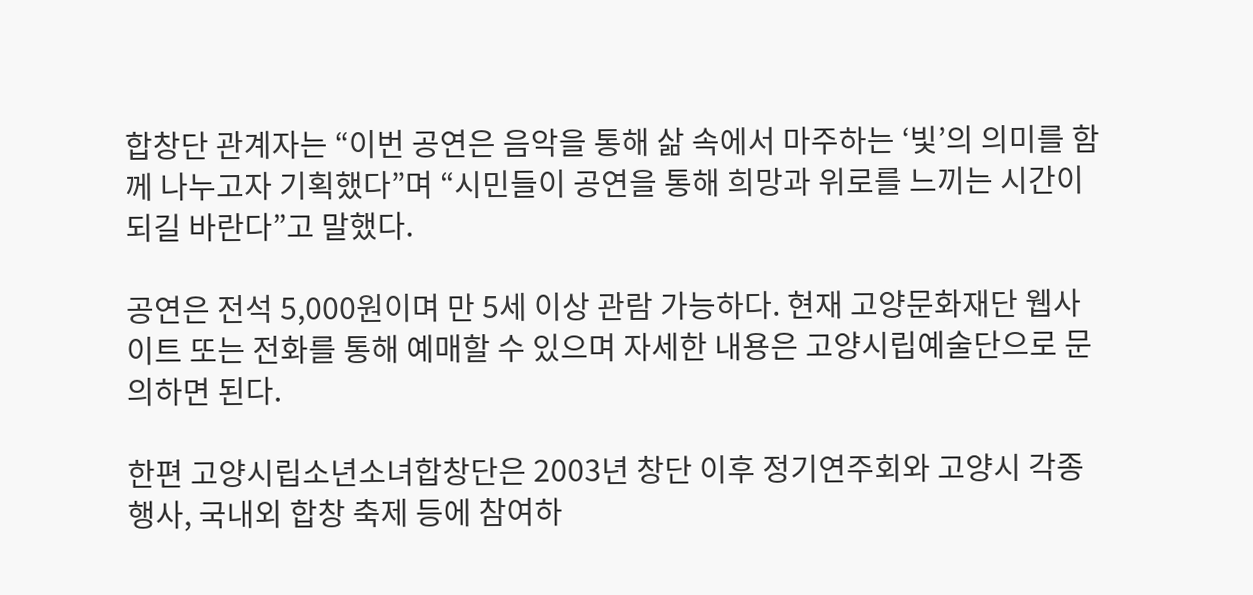합창단 관계자는 “이번 공연은 음악을 통해 삶 속에서 마주하는 ‘빛’의 의미를 함께 나누고자 기획했다”며 “시민들이 공연을 통해 희망과 위로를 느끼는 시간이 되길 바란다”고 말했다.

공연은 전석 5,000원이며 만 5세 이상 관람 가능하다. 현재 고양문화재단 웹사이트 또는 전화를 통해 예매할 수 있으며 자세한 내용은 고양시립예술단으로 문의하면 된다.

한편 고양시립소년소녀합창단은 2003년 창단 이후 정기연주회와 고양시 각종 행사, 국내외 합창 축제 등에 참여하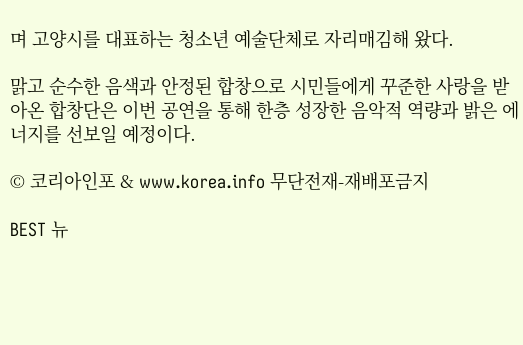며 고양시를 대표하는 청소년 예술단체로 자리매김해 왔다.

맑고 순수한 음색과 안정된 합창으로 시민들에게 꾸준한 사랑을 받아온 합창단은 이번 공연을 통해 한층 성장한 음악적 역량과 밝은 에너지를 선보일 예정이다.

© 코리아인포 & www.korea.info 무단전재-재배포금지

BEST 뉴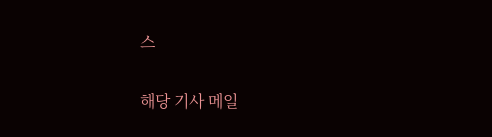스

해당 기사 메일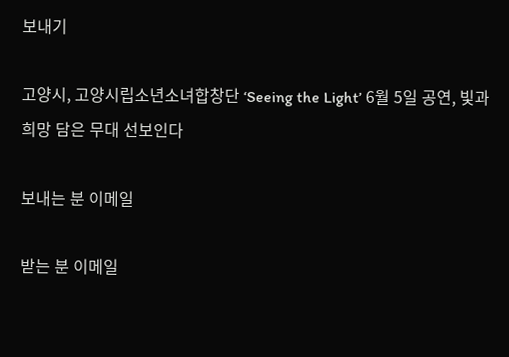보내기

고양시, 고양시립소년소녀합창단 ‘Seeing the Light’ 6월 5일 공연, 빛과 희망 담은 무대 선보인다

보내는 분 이메일

받는 분 이메일